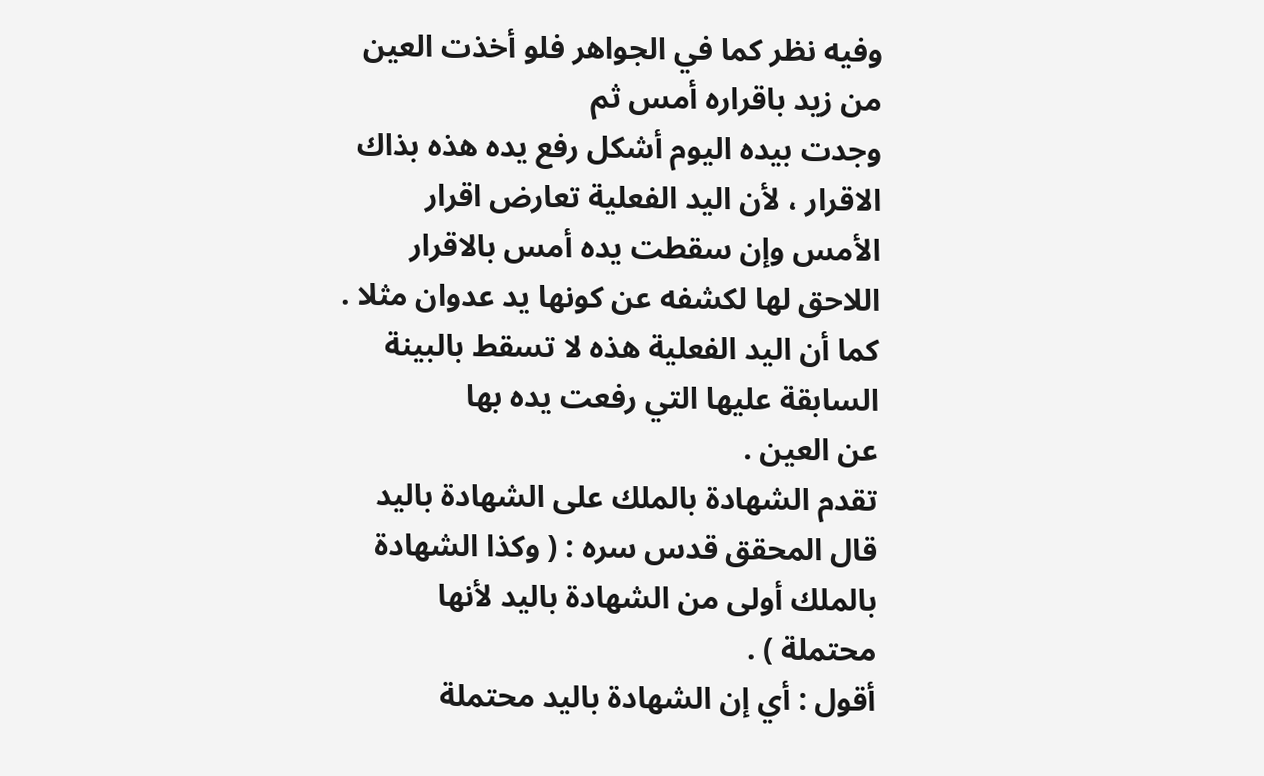وفيه نظر كما في الجواهر فلو أخذت العين من زيد باقراره أمس ثم
وجدت بيده اليوم أشكل رفع يده هذه بذاك الاقرار ، لأن اليد الفعلية تعارض اقرار
الأمس وإن سقطت يده أمس بالاقرار اللاحق لها لكشفه عن كونها يد عدوان مثلا .
كما أن اليد الفعلية هذه لا تسقط بالبينة السابقة عليها التي رفعت يده بها
عن العين .
تقدم الشهادة بالملك على الشهادة باليد
قال المحقق قدس سره : ( وكذا الشهادة بالملك أولى من الشهادة باليد لأنها
محتملة ) .
أقول : أي إن الشهادة باليد محتملة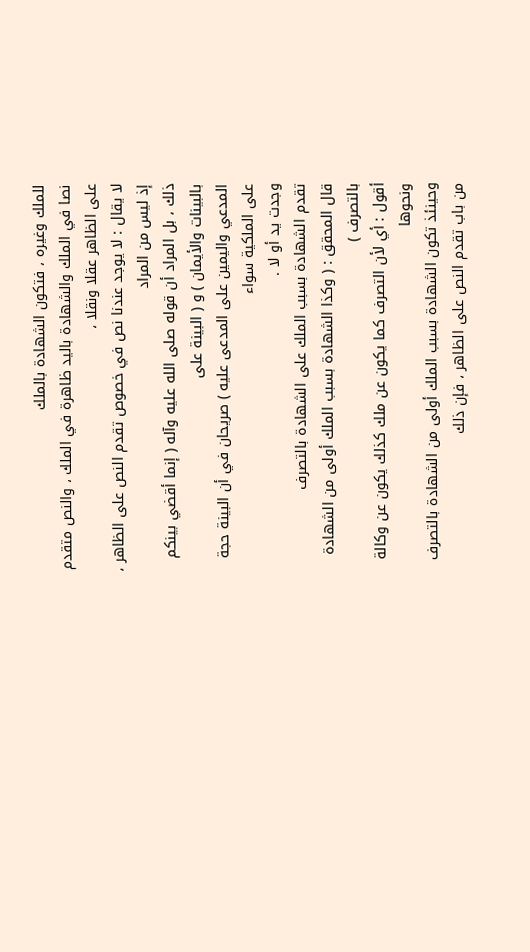للملك وغيره ، فتكون الشهادة بالملك
نصا في الملك والشهادة باليد ظاهرة في الملك ، والنص متقدم على الظاهر عقلا ونقلا ،
لا يقال : لا يوجد عندنا نص في خصوص تقدم النص على الظاهر ، إذ ليس من المراد
ذلك ، بل المراد أن قوله صلى الله عليه وآله ( إنما أقضي بينكم بالبينات والأيمان ) و ( البينة على
المدعي واليمين على المدعى عليه ) صريحان في أن البينة حجة على الملكية سواء
وجدت يد أو لا .
تقدم الشهادة بسبب الملك على الشهادة بالتصرف
قال المحقق : ( وكذا الشهادة بسبب الملك أولى من الشهادة بالتصرف )
أقول : أي لأن التصرف كما يكون عن ملك كذلك يكون عن وكالة ونحوها
وحينئذ تكون الشهادة بسبب الملك أولى من الشهادة بالتصرف
من باب تقدم النص على الظاهر ، فإن ذلك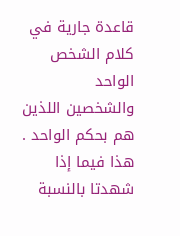قاعدة جارية في كلام الشخص الواحد
والشخصين اللذين هم بحكم الواحد .
هذا فيما إذا شهدتا بالنسبة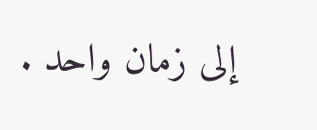إلى زمان واحد .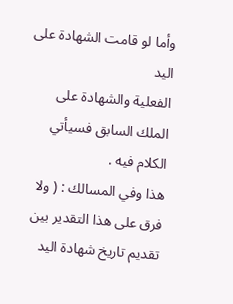وأما لو قامت الشهادة على اليد
الفعلية والشهادة على الملك السابق فسيأتي الكلام فيه .
هذا وفي المسالك : ( ولا فرق على هذا التقدير بين تقديم تاريخ شهادة اليد